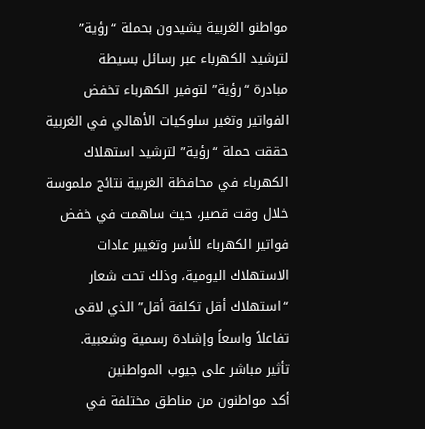مواطنو الغربية يشيدون بحملة “رؤية” لترشيد الكهرباء عبر رسائل بسيطة
مبادرة “رؤية” لتوفير الكهرباء تخفض الفواتير وتغير سلوكيات الأهالي في الغربية
حققت حملة “رؤية” لترشيد استهلاك الكهرباء في محافظة الغربية نتائج ملموسة خلال وقت قصير، حيث ساهمت في خفض فواتير الكهرباء للأسر وتغيير عادات الاستهلاك اليومية، وذلك تحت شعار “استهلاك أقل تكلفة أقل” الذي لاقى تفاعلاً واسعاً وإشادة رسمية وشعبية.
تأثير مباشر على جيوب المواطنين
أكد مواطنون من مناطق مختلفة في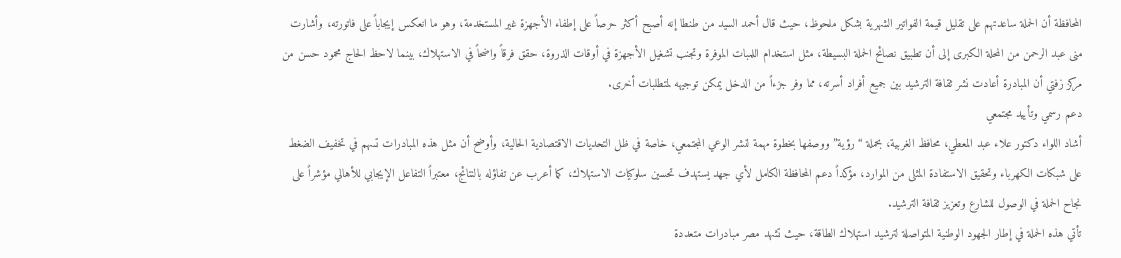المحافظة أن الحملة ساعدتهم على تقليل قيمة الفواتير الشهرية بشكل ملحوظ، حيث قال أحمد السيد من طنطا إنه أصبح أكثر حرصاً على إطفاء الأجهزة غير المستخدمة، وهو ما انعكس إيجاباً على فاتورته، وأشارت منى عبد الرحمن من المحلة الكبرى إلى أن تطبيق نصائح الحملة البسيطة، مثل استخدام اللمبات الموفرة وتجنب تشغيل الأجهزة في أوقات الذروة، حقق فرقاً واضحاً في الاستهلاك، بينما لاحظ الحاج محمود حسن من مركز زفتي أن المبادرة أعادت نشر ثقافة الترشيد بين جميع أفراد أسرته، مما وفر جزءاً من الدخل يمكن توجيهه لمتطلبات أخرى.
دعم رسمي وتأييد مجتمعي
أشاد اللواء دكتور علاء عبد المعطي، محافظ الغربية، بحملة “رؤية” ووصفها بخطوة مهمة لنشر الوعي المجتمعي، خاصة في ظل التحديات الاقتصادية الحالية، وأوضح أن مثل هذه المبادرات تسهم في تخفيف الضغط على شبكات الكهرباء وتحقيق الاستفادة المثلى من الموارد، مؤكداً دعم المحافظة الكامل لأي جهد يستهدف تحسين سلوكيات الاستهلاك، كما أعرب عن تفاؤله بالنتائج، معتبراً التفاعل الإيجابي للأهالي مؤشراً على نجاح الحملة في الوصول للشارع وتعزيز ثقافة الترشيد.
تأتي هذه الحملة في إطار الجهود الوطنية المتواصلة لترشيد استهلاك الطاقة، حيث تشهد مصر مبادرات متعددة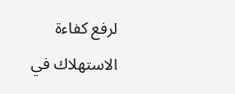لرفع كفاءة الاستهلاك في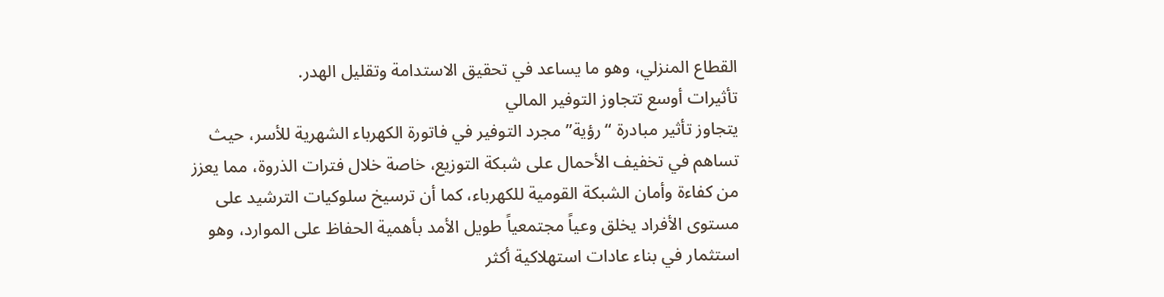القطاع المنزلي، وهو ما يساعد في تحقيق الاستدامة وتقليل الهدر.
تأثيرات أوسع تتجاوز التوفير المالي
يتجاوز تأثير مبادرة “رؤية” مجرد التوفير في فاتورة الكهرباء الشهرية للأسر، حيث تساهم في تخفيف الأحمال على شبكة التوزيع، خاصة خلال فترات الذروة، مما يعزز من كفاءة وأمان الشبكة القومية للكهرباء، كما أن ترسيخ سلوكيات الترشيد على مستوى الأفراد يخلق وعياً مجتمعياً طويل الأمد بأهمية الحفاظ على الموارد، وهو استثمار في بناء عادات استهلاكية أكثر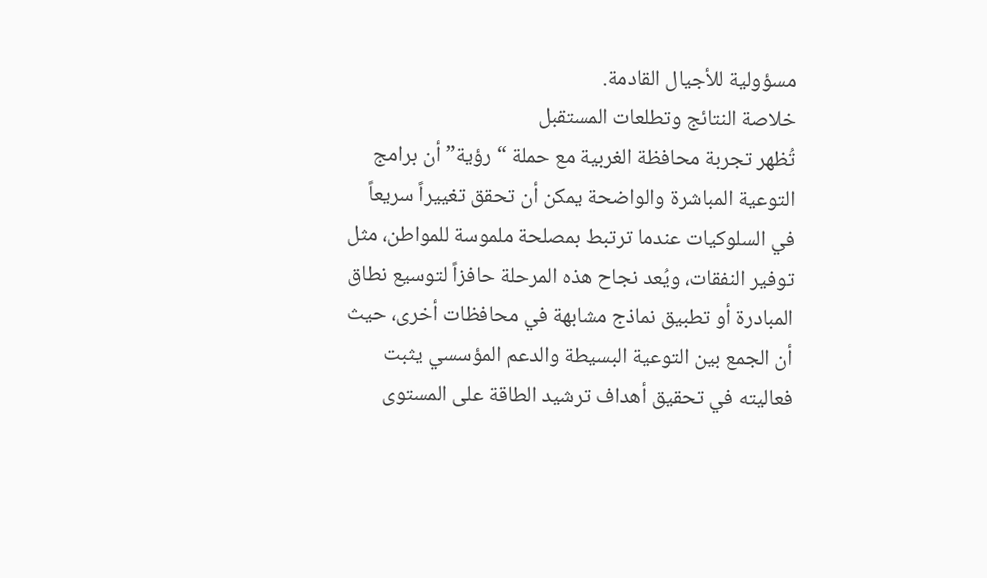مسؤولية للأجيال القادمة.
خلاصة النتائج وتطلعات المستقبل
تُظهر تجربة محافظة الغربية مع حملة “رؤية” أن برامج التوعية المباشرة والواضحة يمكن أن تحقق تغييراً سريعاً في السلوكيات عندما ترتبط بمصلحة ملموسة للمواطن، مثل توفير النفقات، ويُعد نجاح هذه المرحلة حافزاً لتوسيع نطاق المبادرة أو تطبيق نماذج مشابهة في محافظات أخرى، حيث أن الجمع بين التوعية البسيطة والدعم المؤسسي يثبت فعاليته في تحقيق أهداف ترشيد الطاقة على المستوى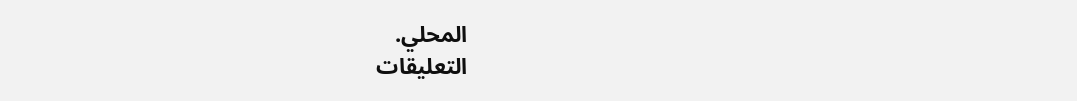المحلي.
التعليقات